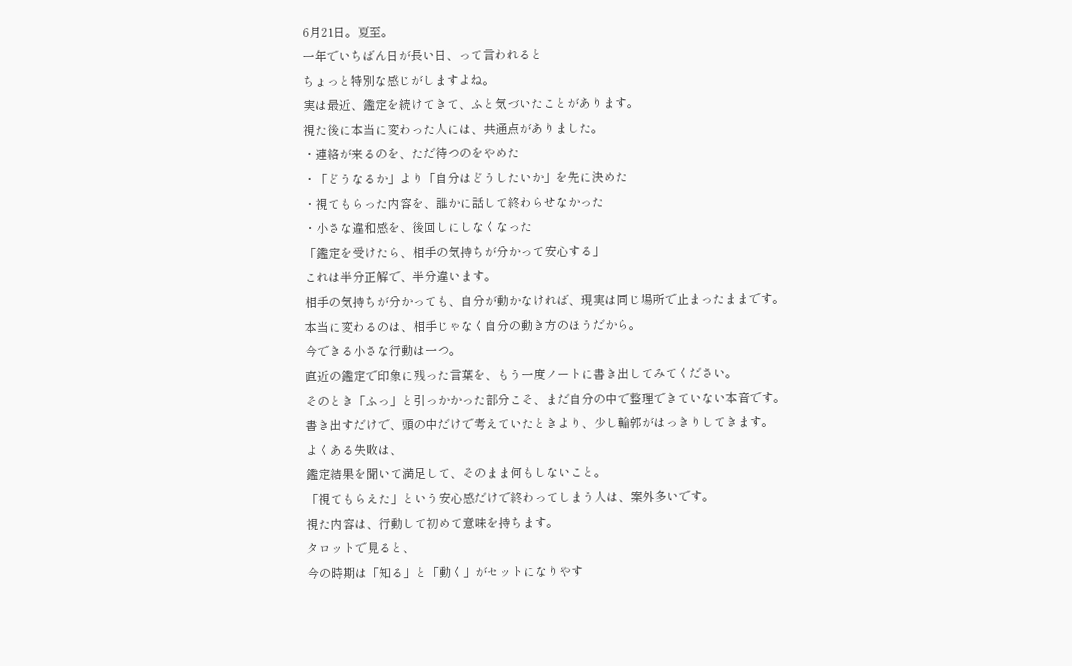6月21日。夏至。
一年でいちばん日が長い日、って言われると
ちょっと特別な感じがしますよね。
実は最近、鑑定を続けてきて、ふと気づいたことがあります。
視た後に本当に変わった人には、共通点がありました。
・連絡が来るのを、ただ待つのをやめた
・「どうなるか」より「自分はどうしたいか」を先に決めた
・視てもらった内容を、誰かに話して終わらせなかった
・小さな違和感を、後回しにしなくなった
「鑑定を受けたら、相手の気持ちが分かって安心する」
これは半分正解で、半分違います。
相手の気持ちが分かっても、自分が動かなければ、現実は同じ場所で止まったままです。
本当に変わるのは、相手じゃなく自分の動き方のほうだから。
今できる小さな行動は一つ。
直近の鑑定で印象に残った言葉を、もう一度ノートに書き出してみてください。
そのとき「ふっ」と引っかかった部分こそ、まだ自分の中で整理できていない本音です。
書き出すだけで、頭の中だけで考えていたときより、少し輪郭がはっきりしてきます。
よくある失敗は、
鑑定結果を聞いて満足して、そのまま何もしないこと。
「視てもらえた」という安心感だけで終わってしまう人は、案外多いです。
視た内容は、行動して初めて意味を持ちます。
タロットで見ると、
今の時期は「知る」と「動く」がセットになりやす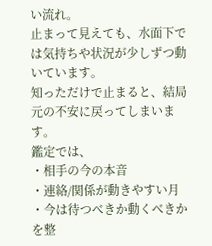い流れ。
止まって見えても、水面下では気持ちや状況が少しずつ動いています。
知っただけで止まると、結局元の不安に戻ってしまいます。
鑑定では、
・相手の今の本音
・連絡/関係が動きやすい月
・今は待つべきか動くべきか
を整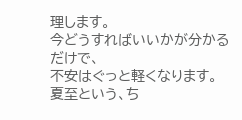理します。
今どうすればいいかが分かるだけで、
不安はぐっと軽くなります。
夏至という、ち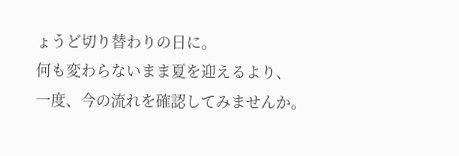ょうど切り替わりの日に。
何も変わらないまま夏を迎えるより、
一度、今の流れを確認してみませんか。